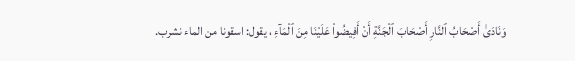وَنَادَىٰ أَصْحَابُ ٱلنَّارِ أَصْحَابَ ٱلْجَنَّةِ أَنْ أَفِيضُواْ عَلَيْنَا مِنَ ٱلْمَآءِ ، يقول: اسقونا من الماء نشرب.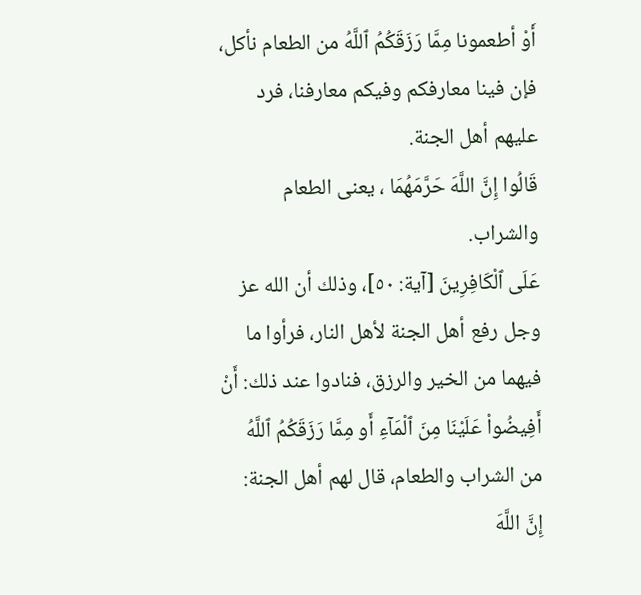أَوْ أطعمونا مِمَّا رَزَقَكُمُ ٱللَّهُ من الطعام نأكل، فإن فينا معارفكم وفيكم معارفنا، فرد عليهم أهل الجنة.
قَالُوا إِنَّ اللَّهَ حَرَّمَهُمَا ، يعنى الطعام والشراب.
عَلَى ٱلْكَافِرِينَ [آية: ٥٠]، وذلك أن الله عز وجل رفع أهل الجنة لأهل النار، فرأوا ما فيهما من الخير والرزق، فنادوا عند ذلك: أَنْ أَفِيضُواْ عَلَيْنَا مِنَ ٱلْمَآءِ أَو مِمَّا رَزَقَكُمُ ٱللَّهُ من الشراب والطعام، قال لهم أهل الجنة: إِنَّ اللَّهَ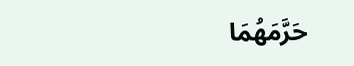حَرَّمَهُمَا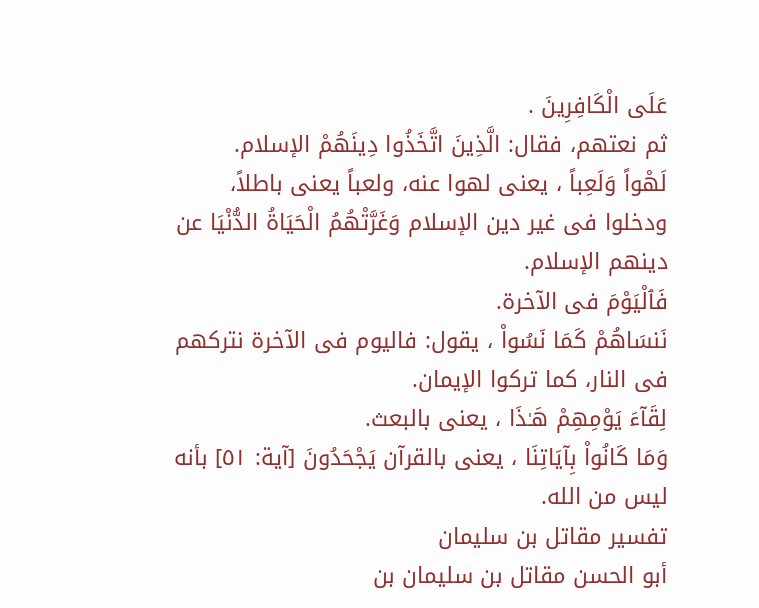عَلَى الْكَافِرِينَ .
ثم نعتهم، فقال: الَّذِينَ اتَّخَذُوا دِينَهُمْ الإسلام.
لَهْواً وَلَعِباً ، يعنى لهوا عنه، ولعباً يعنى باطلاً، ودخلوا فى غير دين الإسلام وَغَرَّتْهُمُ الْحَيَاةُ الدُّنْيَا عن دينهم الإسلام.
فَٱلْيَوْمَ فى الآخرة.
نَنسَاهُمْ كَمَا نَسُواْ ، يقول: فاليوم فى الآخرة نتركهم فى النار، كما تركوا الإيمان.
لِقَآءَ يَوْمِهِمْ هَـٰذَا ، يعنى بالبعث.
وَمَا كَانُواْ بِآيَاتِنَا ، يعنى بالقرآن يَجْحَدُونَ [آية: ٥١] بأنه ليس من الله.
تفسير مقاتل بن سليمان
أبو الحسن مقاتل بن سليمان بن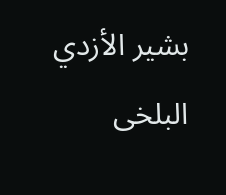بشير الأزدي البلخى